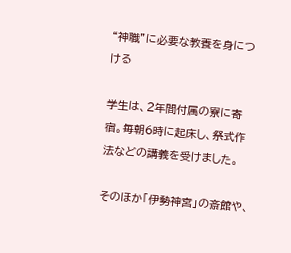“神職”に必要な教養を身につける

学生は、2年間付属の寮に寄宿。毎朝6時に起床し、祭式作法などの講義を受けました。

そのほか「伊勢神宮」の斎館や、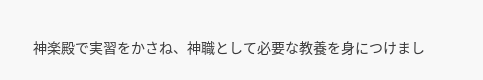神楽殿で実習をかさね、神職として必要な教養を身につけまし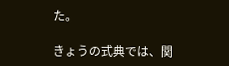た。

きょうの式典では、関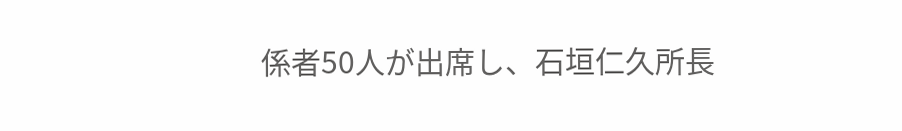係者50人が出席し、石垣仁久所長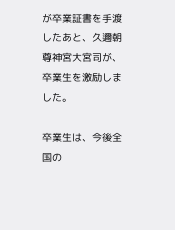が卒業証書を手渡したあと、久邇朝尊神宮大宮司が、卒業生を激励しました。

卒業生は、今後全国の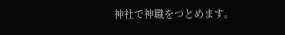神社で神職をつとめます。